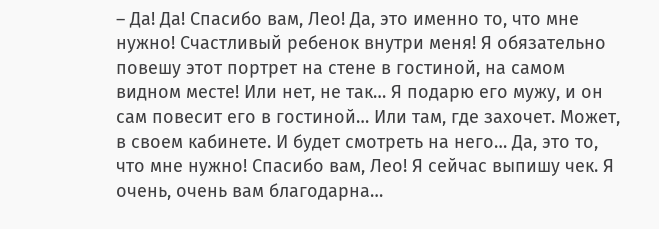– Да! Да! Спасибо вам, Лео! Да, это именно то, что мне нужно! Счастливый ребенок внутри меня! Я обязательно повешу этот портрет на стене в гостиной, на самом видном месте! Или нет, не так… Я подарю его мужу, и он сам повесит его в гостиной… Или там, где захочет. Может, в своем кабинете. И будет смотреть на него… Да, это то, что мне нужно! Спасибо вам, Лео! Я сейчас выпишу чек. Я очень, очень вам благодарна…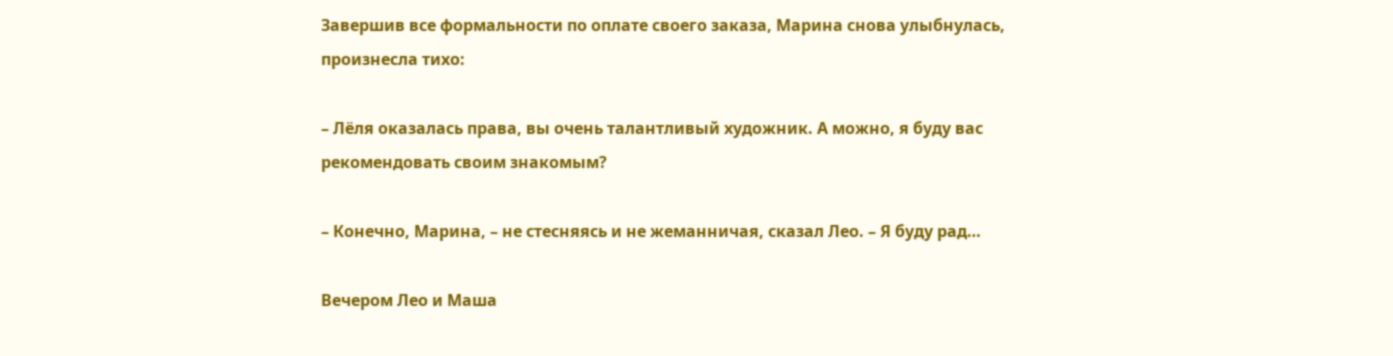Завершив все формальности по оплате своего заказа, Марина снова улыбнулась, произнесла тихо:

– Лёля оказалась права, вы очень талантливый художник. А можно, я буду вас рекомендовать своим знакомым?

– Конечно, Марина, – не стесняясь и не жеманничая, сказал Лео. – Я буду рад…

Вечером Лео и Маша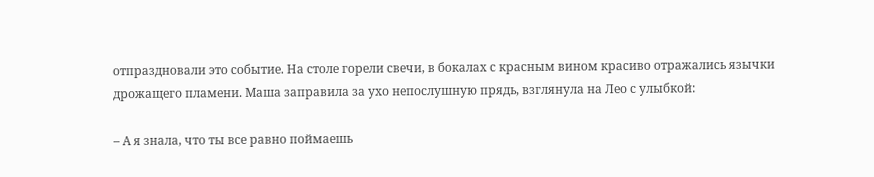отпраздновали это событие. На столе горели свечи, в бокалах с красным вином красиво отражались язычки дрожащего пламени. Маша заправила за ухо непослушную прядь, взглянула на Лео с улыбкой:

– А я знала, что ты все равно поймаешь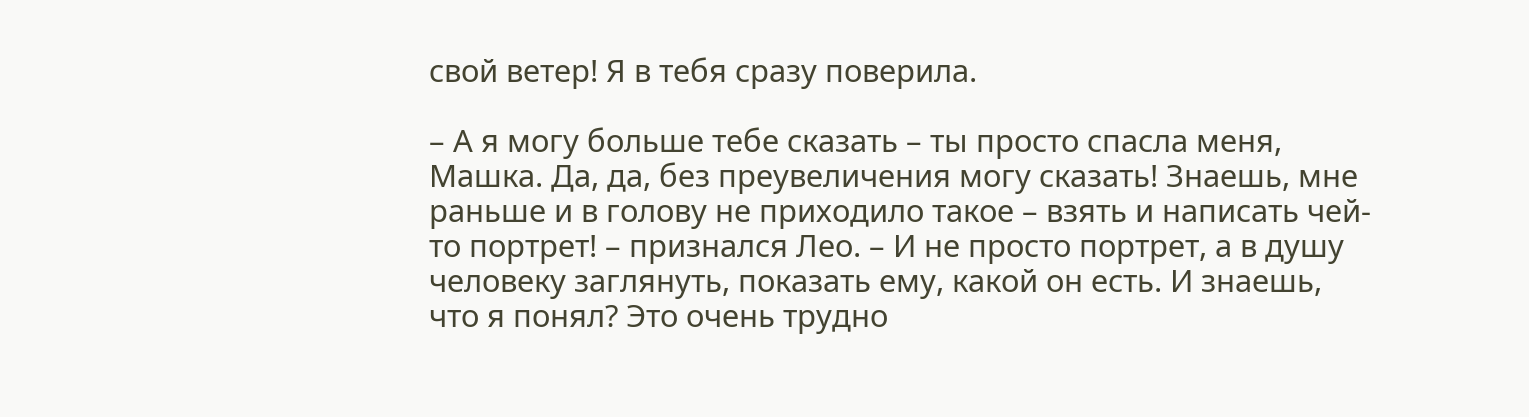свой ветер! Я в тебя сразу поверила.

– А я могу больше тебе сказать – ты просто спасла меня, Машка. Да, да, без преувеличения могу сказать! Знаешь, мне раньше и в голову не приходило такое – взять и написать чей-то портрет! – признался Лео. – И не просто портрет, а в душу человеку заглянуть, показать ему, какой он есть. И знаешь, что я понял? Это очень трудно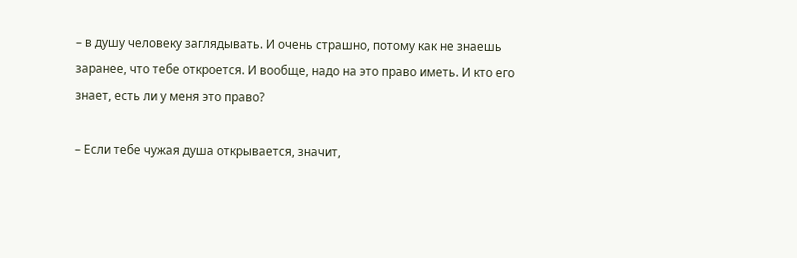– в душу человеку заглядывать. И очень страшно, потому как не знаешь заранее, что тебе откроется. И вообще, надо на это право иметь. И кто его знает, есть ли у меня это право?

– Если тебе чужая душа открывается, значит,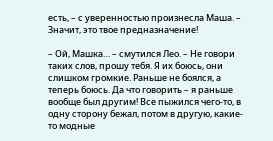есть, – с уверенностью произнесла Маша. – Значит, это твое предназначение!

– Ой, Машка… – смутился Лео. – Не говори таких слов, прошу тебя. Я их боюсь, они слишком громкие. Раньше не боялся, а теперь боюсь. Да что говорить – я раньше вообще был другим! Все пыжился чего-то, в одну сторону бежал, потом в другую, какие-то модные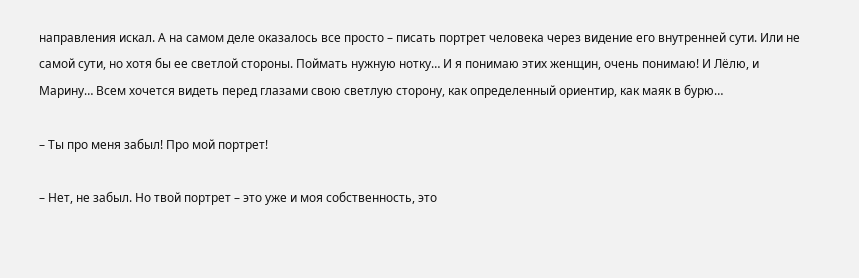направления искал. А на самом деле оказалось все просто – писать портрет человека через видение его внутренней сути. Или не самой сути, но хотя бы ее светлой стороны. Поймать нужную нотку… И я понимаю этих женщин, очень понимаю! И Лёлю, и Марину… Всем хочется видеть перед глазами свою светлую сторону, как определенный ориентир, как маяк в бурю…

– Ты про меня забыл! Про мой портрет!

– Нет, не забыл. Но твой портрет – это уже и моя собственность, это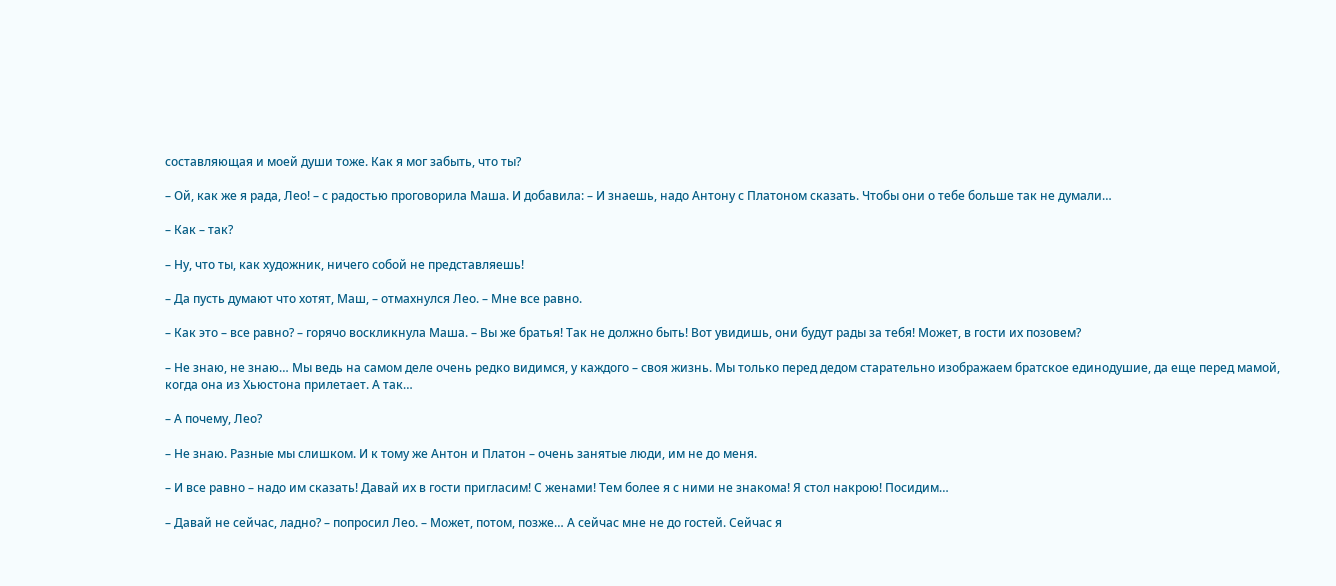составляющая и моей души тоже. Как я мог забыть, что ты?

– Ой, как же я рада, Лео! – с радостью проговорила Маша. И добавила: – И знаешь, надо Антону с Платоном сказать. Чтобы они о тебе больше так не думали…

– Как – так?

– Ну, что ты, как художник, ничего собой не представляешь!

– Да пусть думают что хотят, Маш, – отмахнулся Лео. – Мне все равно.

– Как это – все равно? – горячо воскликнула Маша. – Вы же братья! Так не должно быть! Вот увидишь, они будут рады за тебя! Может, в гости их позовем?

– Не знаю, не знаю… Мы ведь на самом деле очень редко видимся, у каждого – своя жизнь. Мы только перед дедом старательно изображаем братское единодушие, да еще перед мамой, когда она из Хьюстона прилетает. А так…

– А почему, Лео?

– Не знаю. Разные мы слишком. И к тому же Антон и Платон – очень занятые люди, им не до меня.

– И все равно – надо им сказать! Давай их в гости пригласим! С женами! Тем более я с ними не знакома! Я стол накрою! Посидим…

– Давай не сейчас, ладно? – попросил Лео. – Может, потом, позже… А сейчас мне не до гостей. Сейчас я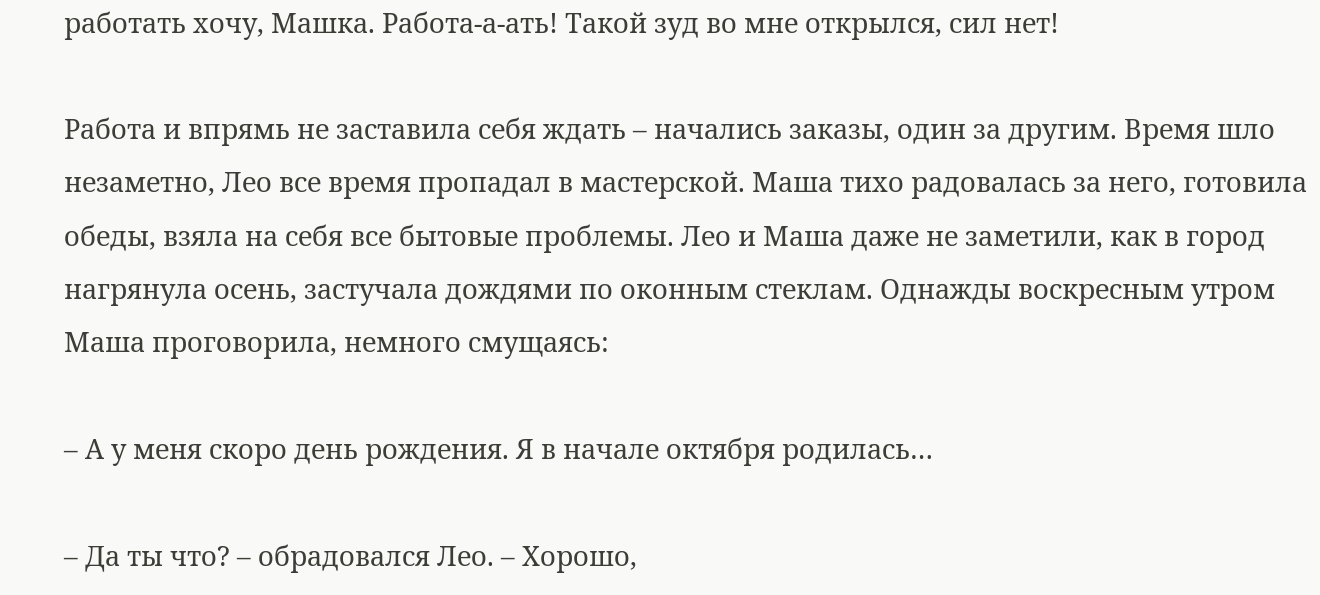работать хочу, Машка. Работа-а-ать! Такой зуд во мне открылся, сил нет!

Работа и впрямь не заставила себя ждать – начались заказы, один за другим. Время шло незаметно, Лео все время пропадал в мастерской. Маша тихо радовалась за него, готовила обеды, взяла на себя все бытовые проблемы. Лео и Маша даже не заметили, как в город нагрянула осень, застучала дождями по оконным стеклам. Однажды воскресным утром Маша проговорила, немного смущаясь:

– А у меня скоро день рождения. Я в начале октября родилась…

– Да ты что? – обрадовался Лео. – Хорошо,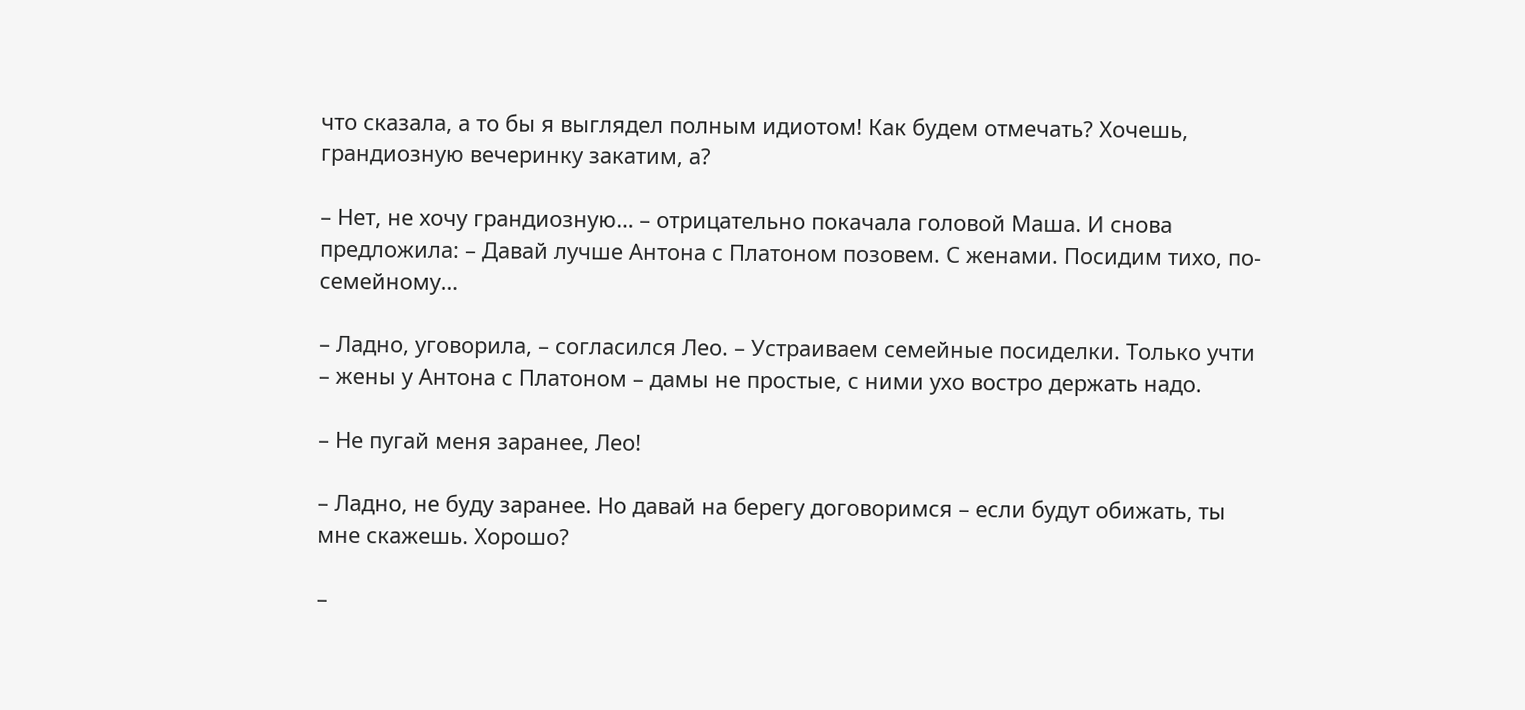что сказала, а то бы я выглядел полным идиотом! Как будем отмечать? Хочешь, грандиозную вечеринку закатим, а?

– Нет, не хочу грандиозную… – отрицательно покачала головой Маша. И снова предложила: – Давай лучше Антона с Платоном позовем. С женами. Посидим тихо, по-семейному…

– Ладно, уговорила, – согласился Лео. – Устраиваем семейные посиделки. Только учти – жены у Антона с Платоном – дамы не простые, с ними ухо востро держать надо.

– Не пугай меня заранее, Лео!

– Ладно, не буду заранее. Но давай на берегу договоримся – если будут обижать, ты мне скажешь. Хорошо?

–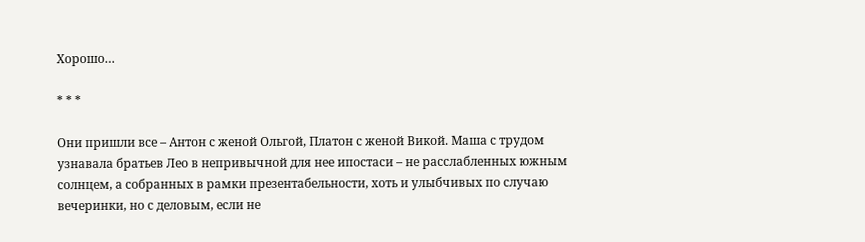Хорошо…

* * *

Они пришли все – Антон с женой Ольгой, Платон с женой Викой. Маша с трудом узнавала братьев Лео в непривычной для нее ипостаси – не расслабленных южным солнцем, а собранных в рамки презентабельности, хоть и улыбчивых по случаю вечеринки, но с деловым, если не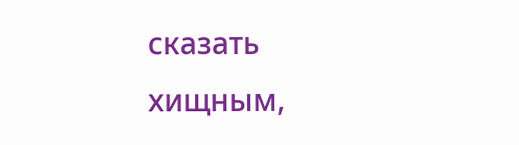сказать хищным,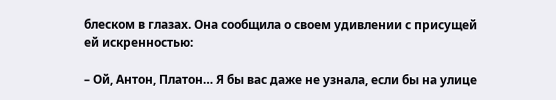блеском в глазах. Она сообщила о своем удивлении с присущей ей искренностью:

– Ой, Антон, Платон… Я бы вас даже не узнала, если бы на улице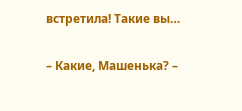встретила! Такие вы…

– Какие, Машенька? –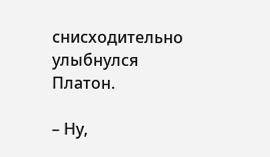снисходительно улыбнулся Платон.

– Ну,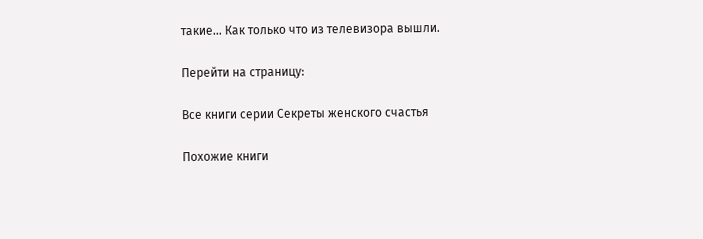такие… Как только что из телевизора вышли.

Перейти на страницу:

Все книги серии Секреты женского счастья

Похожие книги